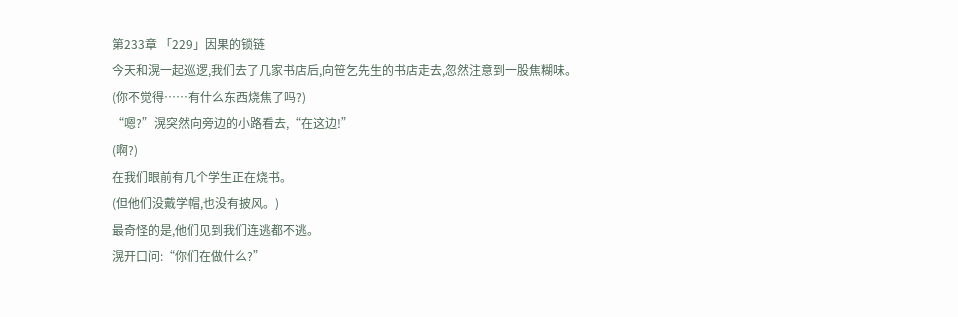第233章 「229」因果的锁链
今天和滉一起巡逻,我们去了几家书店后,向笹乞先生的书店走去,忽然注意到一股焦糊味。
(你不觉得……有什么东西烧焦了吗?)
“嗯?”滉突然向旁边的小路看去,“在这边!”
(啊?)
在我们眼前有几个学生正在烧书。
(但他们没戴学帽,也没有披风。)
最奇怪的是,他们见到我们连逃都不逃。
滉开口问:“你们在做什么?”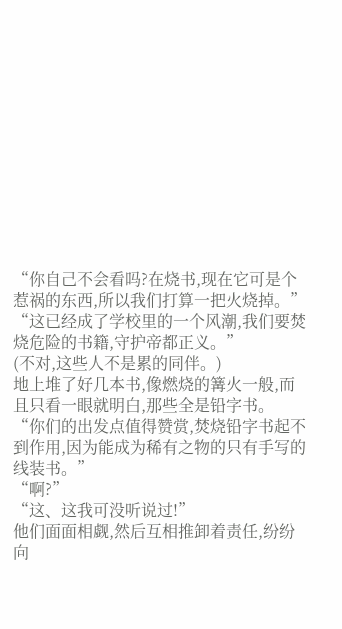“你自己不会看吗?在烧书,现在它可是个惹祸的东西,所以我们打算一把火烧掉。”
“这已经成了学校里的一个风潮,我们要焚烧危险的书籍,守护帝都正义。”
(不对,这些人不是累的同伴。)
地上堆了好几本书,像燃烧的篝火一般,而且只看一眼就明白,那些全是铅字书。
“你们的出发点值得赞赏,焚烧铅字书起不到作用,因为能成为稀有之物的只有手写的线装书。”
“啊?”
“这、这我可没听说过!”
他们面面相觑,然后互相推卸着责任,纷纷向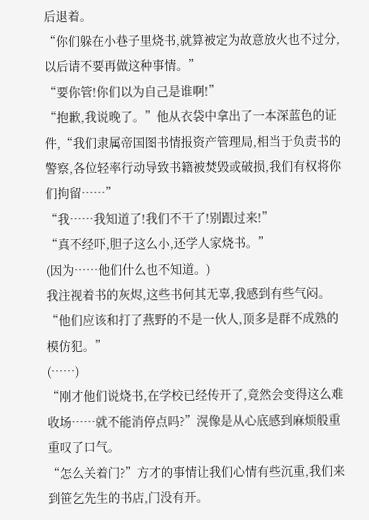后退着。
“你们躲在小巷子里烧书,就算被定为故意放火也不过分,以后请不要再做这种事情。”
“要你管!你们以为自己是谁啊!”
“抱歉,我说晚了。”他从衣袋中拿出了一本深蓝色的证件,“我们隶属帝国图书情报资产管理局,相当于负责书的警察,各位轻率行动导致书籍被焚毁或破损,我们有权将你们拘留……”
“我……我知道了!我们不干了!别跟过来!”
“真不经吓,胆子这么小,还学人家烧书。”
(因为……他们什么也不知道。)
我注视着书的灰烬,这些书何其无辜,我感到有些气闷。
“他们应该和打了燕野的不是一伙人,顶多是群不成熟的模仿犯。”
(……)
“刚才他们说烧书,在学校已经传开了,竟然会变得这么难收场……就不能消停点吗?”滉像是从心底感到麻烦般重重叹了口气。
“怎么关着门?”方才的事情让我们心情有些沉重,我们来到笹乞先生的书店,门没有开。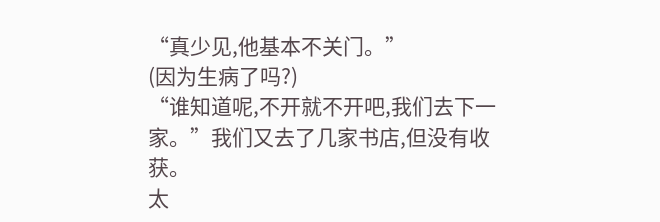“真少见,他基本不关门。”
(因为生病了吗?)
“谁知道呢,不开就不开吧,我们去下一家。”我们又去了几家书店,但没有收获。
太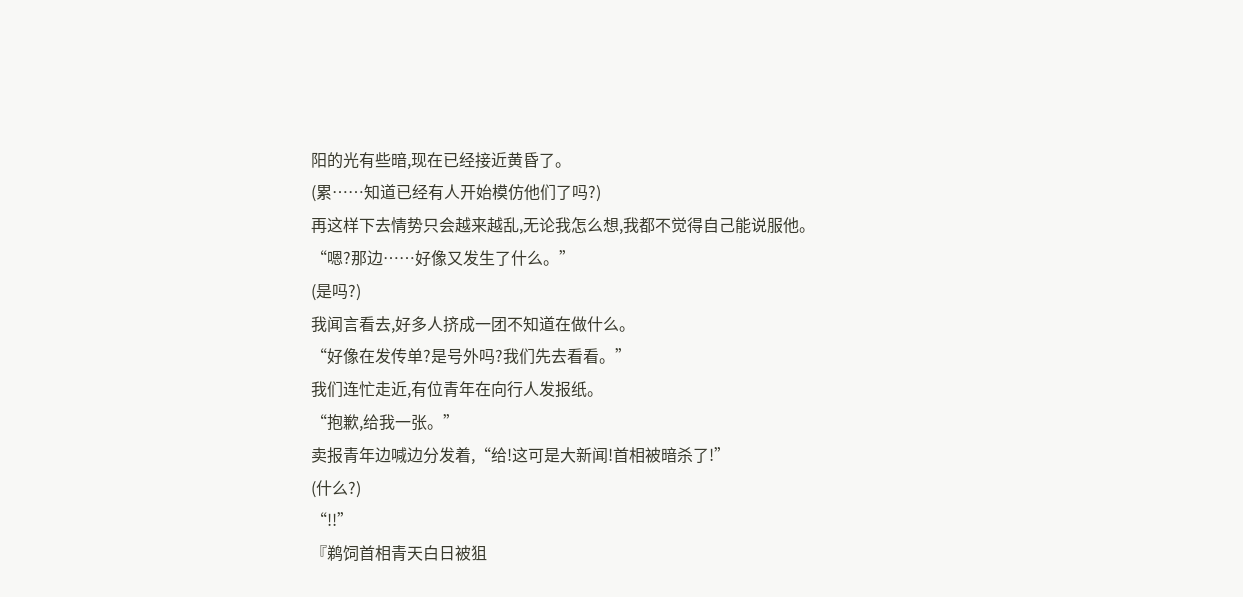阳的光有些暗,现在已经接近黄昏了。
(累……知道已经有人开始模仿他们了吗?)
再这样下去情势只会越来越乱,无论我怎么想,我都不觉得自己能说服他。
“嗯?那边……好像又发生了什么。”
(是吗?)
我闻言看去,好多人挤成一团不知道在做什么。
“好像在发传单?是号外吗?我们先去看看。”
我们连忙走近,有位青年在向行人发报纸。
“抱歉,给我一张。”
卖报青年边喊边分发着,“给!这可是大新闻!首相被暗杀了!”
(什么?)
“!!”
『鹈饲首相青天白日被狙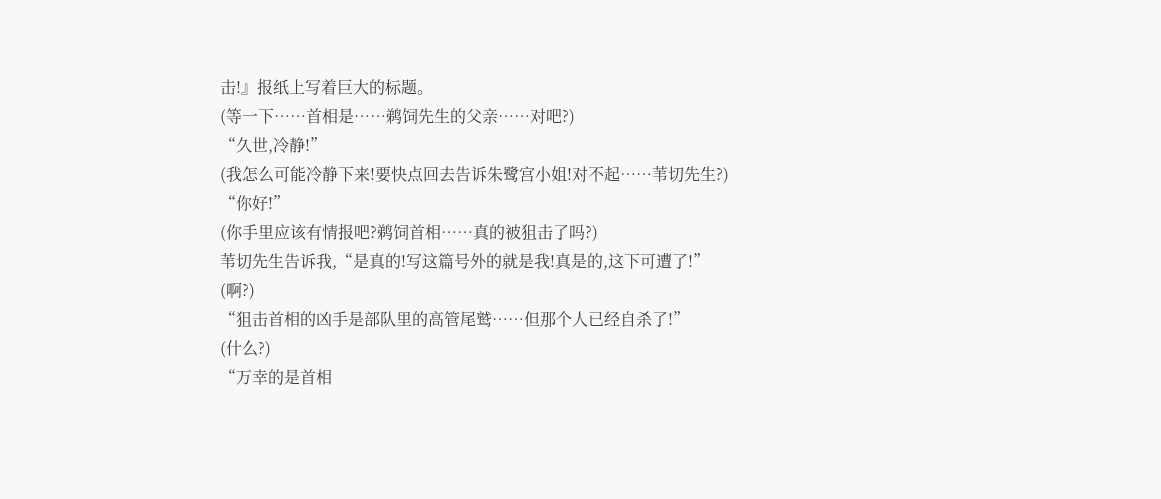击!』报纸上写着巨大的标题。
(等一下……首相是……鹈饲先生的父亲……对吧?)
“久世,冷静!”
(我怎么可能冷静下来!要快点回去告诉朱鹭宫小姐!对不起……苇切先生?)
“你好!”
(你手里应该有情报吧?鹈饲首相……真的被狙击了吗?)
苇切先生告诉我,“是真的!写这篇号外的就是我!真是的,这下可遭了!”
(啊?)
“狙击首相的凶手是部队里的高管尾鹫……但那个人已经自杀了!”
(什么?)
“万幸的是首相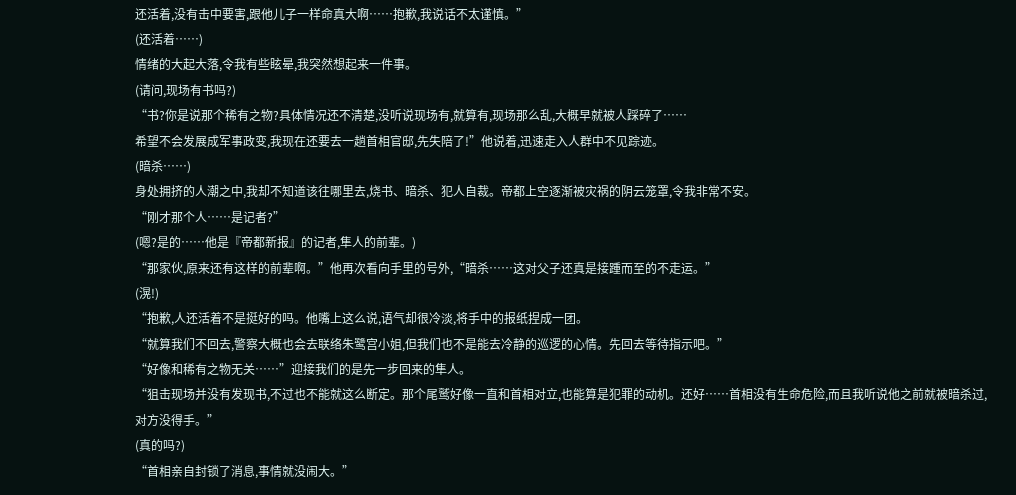还活着,没有击中要害,跟他儿子一样命真大啊……抱歉,我说话不太谨慎。”
(还活着……)
情绪的大起大落,令我有些眩晕,我突然想起来一件事。
(请问,现场有书吗?)
“书?你是说那个稀有之物?具体情况还不清楚,没听说现场有,就算有,现场那么乱,大概早就被人踩碎了……
希望不会发展成军事政变,我现在还要去一趟首相官邸,先失陪了!”他说着,迅速走入人群中不见踪迹。
(暗杀……)
身处拥挤的人潮之中,我却不知道该往哪里去,烧书、暗杀、犯人自裁。帝都上空逐渐被灾祸的阴云笼罩,令我非常不安。
“刚才那个人……是记者?”
(嗯?是的……他是『帝都新报』的记者,隼人的前辈。)
“那家伙,原来还有这样的前辈啊。”他再次看向手里的号外,“暗杀……这对父子还真是接踵而至的不走运。”
(滉!)
“抱歉,人还活着不是挺好的吗。他嘴上这么说,语气却很冷淡,将手中的报纸捏成一团。
“就算我们不回去,警察大概也会去联络朱鹭宫小姐,但我们也不是能去冷静的巡逻的心情。先回去等待指示吧。”
“好像和稀有之物无关……”迎接我们的是先一步回来的隼人。
“狙击现场并没有发现书,不过也不能就这么断定。那个尾鹫好像一直和首相对立,也能算是犯罪的动机。还好……首相没有生命危险,而且我听说他之前就被暗杀过,对方没得手。”
(真的吗?)
“首相亲自封锁了消息,事情就没闹大。”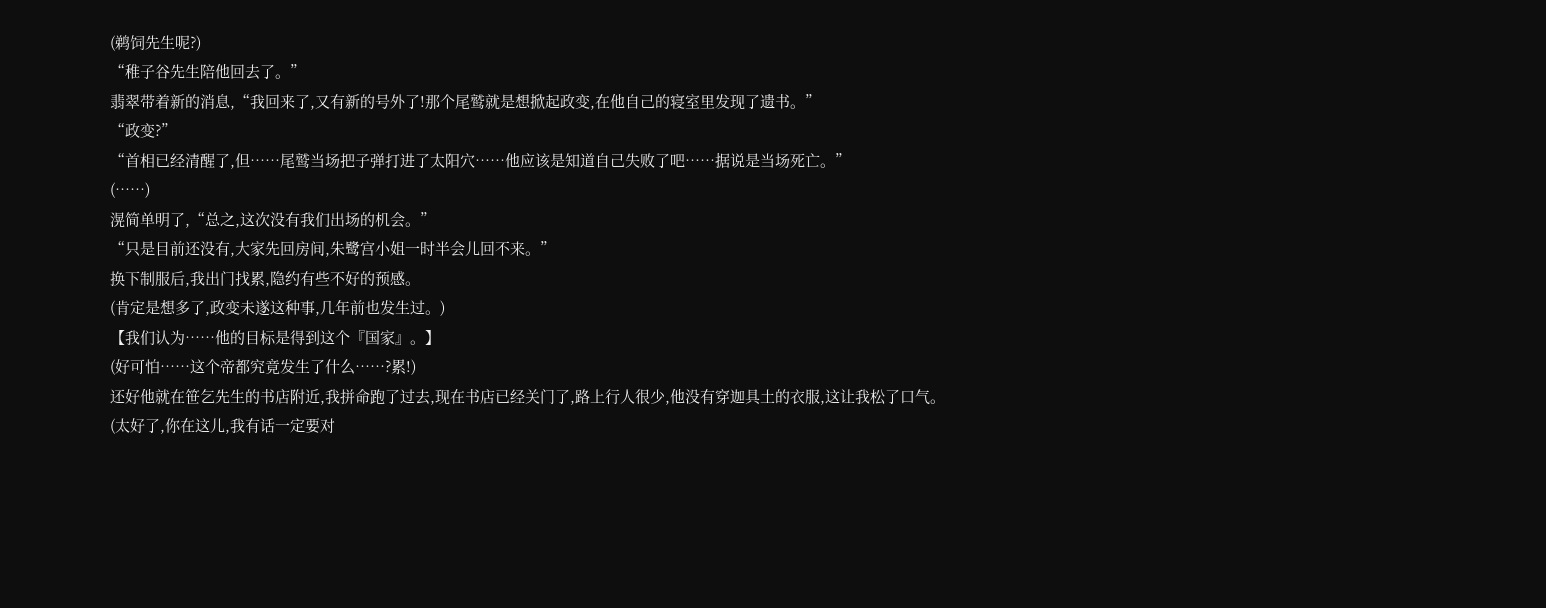(鹈饲先生呢?)
“稚子谷先生陪他回去了。”
翡翠带着新的消息,“我回来了,又有新的号外了!那个尾鹫就是想掀起政变,在他自己的寝室里发现了遗书。”
“政变?”
“首相已经清醒了,但……尾鹫当场把子弹打进了太阳穴……他应该是知道自己失败了吧……据说是当场死亡。”
(……)
滉简单明了,“总之,这次没有我们出场的机会。”
“只是目前还没有,大家先回房间,朱鹭宫小姐一时半会儿回不来。”
换下制服后,我出门找累,隐约有些不好的预感。
(肯定是想多了,政变未遂这种事,几年前也发生过。)
【我们认为……他的目标是得到这个『国家』。】
(好可怕……这个帝都究竟发生了什么……?累!)
还好他就在笹乞先生的书店附近,我拼命跑了过去,现在书店已经关门了,路上行人很少,他没有穿迦具土的衣服,这让我松了口气。
(太好了,你在这儿,我有话一定要对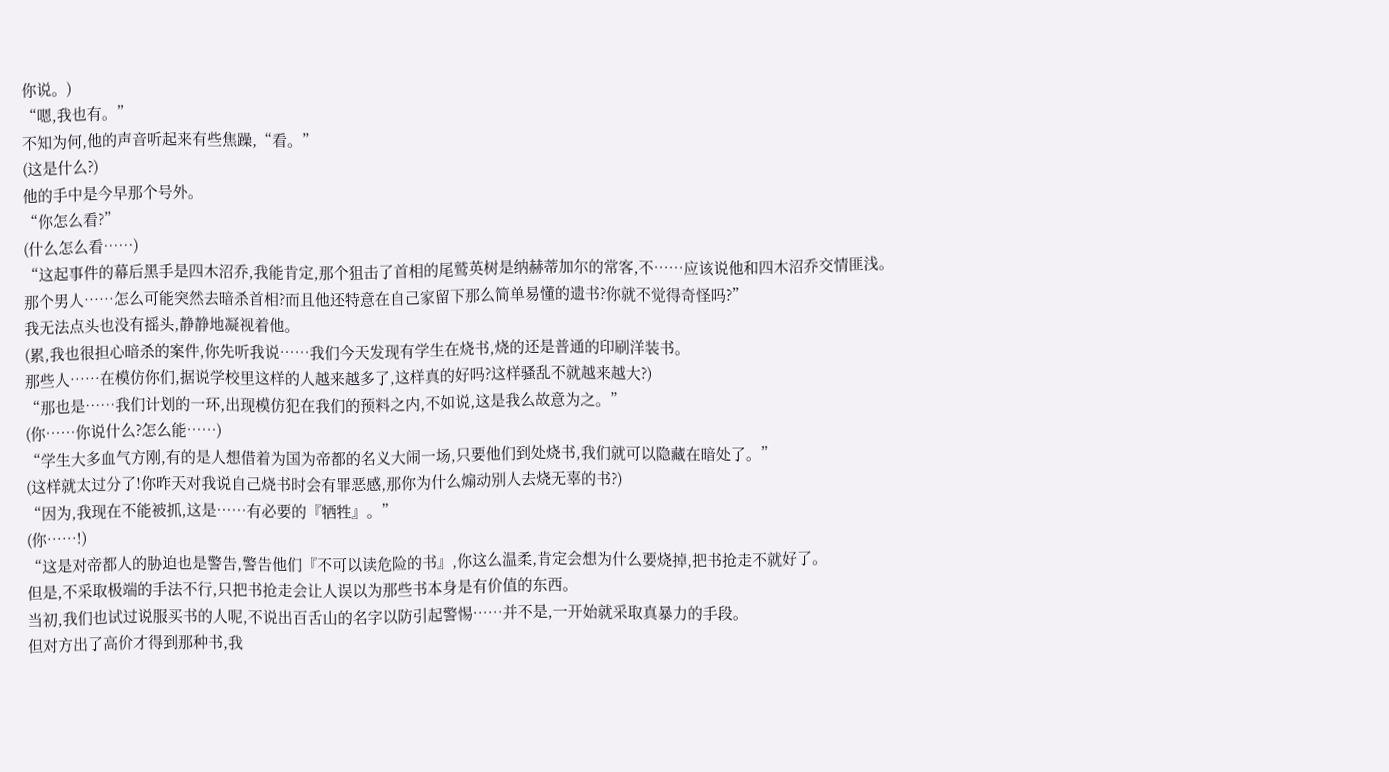你说。)
“嗯,我也有。”
不知为何,他的声音听起来有些焦躁,“看。”
(这是什么?)
他的手中是今早那个号外。
“你怎么看?”
(什么怎么看……)
“这起事件的幕后黑手是四木沼乔,我能肯定,那个狙击了首相的尾鹫英树是纳赫蒂加尔的常客,不……应该说他和四木沼乔交情匪浅。
那个男人……怎么可能突然去暗杀首相?而且他还特意在自己家留下那么简单易懂的遗书?你就不觉得奇怪吗?”
我无法点头也没有摇头,静静地凝视着他。
(累,我也很担心暗杀的案件,你先听我说……我们今天发现有学生在烧书,烧的还是普通的印刷洋装书。
那些人……在模仿你们,据说学校里这样的人越来越多了,这样真的好吗?这样骚乱不就越来越大?)
“那也是……我们计划的一环,出现模仿犯在我们的预料之内,不如说,这是我么故意为之。”
(你……你说什么?怎么能……)
“学生大多血气方刚,有的是人想借着为国为帝都的名义大闹一场,只要他们到处烧书,我们就可以隐藏在暗处了。”
(这样就太过分了!你昨天对我说自己烧书时会有罪恶感,那你为什么煽动别人去烧无辜的书?)
“因为,我现在不能被抓,这是……有必要的『牺牲』。”
(你……!)
“这是对帝都人的胁迫也是警告,警告他们『不可以读危险的书』,你这么温柔,肯定会想为什么要烧掉,把书抢走不就好了。
但是,不采取极端的手法不行,只把书抢走会让人误以为那些书本身是有价值的东西。
当初,我们也试过说服买书的人呢,不说出百舌山的名字以防引起警惕……并不是,一开始就采取真暴力的手段。
但对方出了高价才得到那种书,我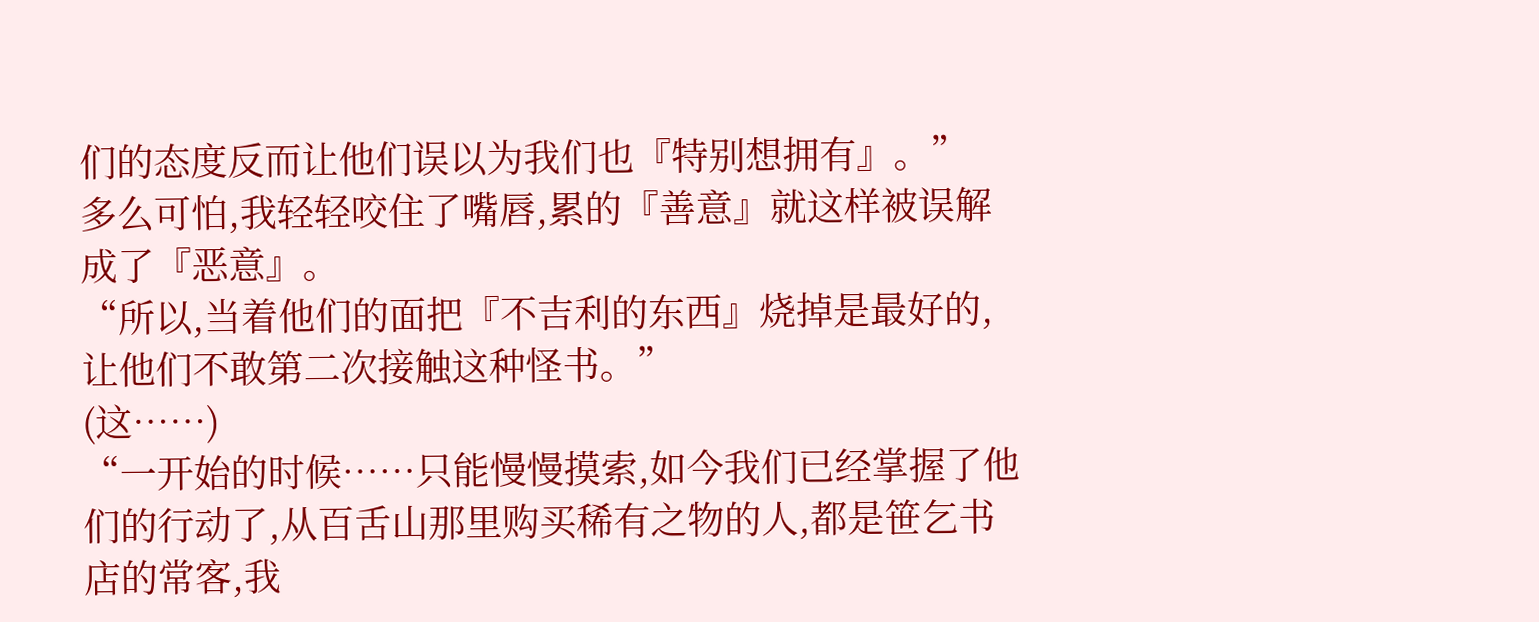们的态度反而让他们误以为我们也『特别想拥有』。”
多么可怕,我轻轻咬住了嘴唇,累的『善意』就这样被误解成了『恶意』。
“所以,当着他们的面把『不吉利的东西』烧掉是最好的,让他们不敢第二次接触这种怪书。”
(这……)
“一开始的时候……只能慢慢摸索,如今我们已经掌握了他们的行动了,从百舌山那里购买稀有之物的人,都是笹乞书店的常客,我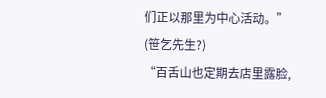们正以那里为中心活动。”
(笹乞先生?)
“百舌山也定期去店里露脸,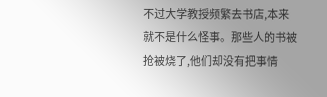不过大学教授频繁去书店,本来就不是什么怪事。那些人的书被抢被烧了,他们却没有把事情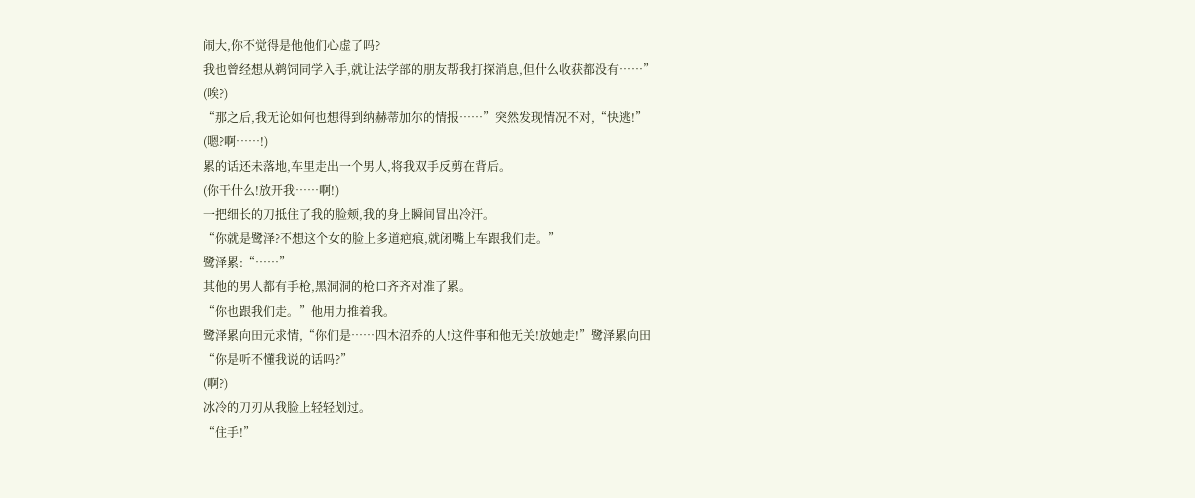闹大,你不觉得是他他们心虚了吗?
我也曾经想从鹈饲同学入手,就让法学部的朋友帮我打探消息,但什么收获都没有……”
(唉?)
“那之后,我无论如何也想得到纳赫蒂加尔的情报……”突然发现情况不对,“快逃!”
(嗯?啊……!)
累的话还未落地,车里走出一个男人,将我双手反剪在背后。
(你干什么!放开我……啊!)
一把细长的刀抵住了我的脸颊,我的身上瞬间冒出冷汗。
“你就是鹭泽?不想这个女的脸上多道疤痕,就闭嘴上车跟我们走。”
鹭泽累:“……”
其他的男人都有手枪,黑洞洞的枪口齐齐对准了累。
“你也跟我们走。”他用力推着我。
鹭泽累向田元求情,“你们是……四木沼乔的人!这件事和他无关!放她走!”鹭泽累向田
“你是听不懂我说的话吗?”
(啊?)
冰冷的刀刃从我脸上轻轻划过。
“住手!”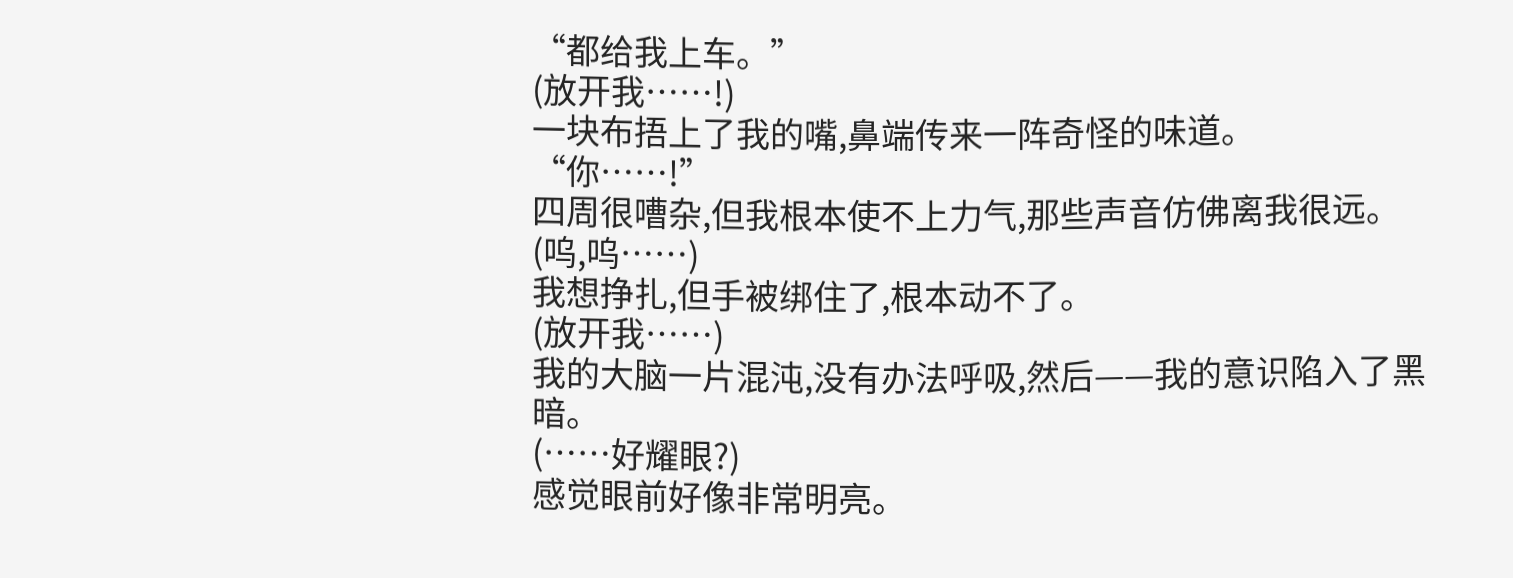“都给我上车。”
(放开我……!)
一块布捂上了我的嘴,鼻端传来一阵奇怪的味道。
“你……!”
四周很嘈杂,但我根本使不上力气,那些声音仿佛离我很远。
(呜,呜……)
我想挣扎,但手被绑住了,根本动不了。
(放开我……)
我的大脑一片混沌,没有办法呼吸,然后——我的意识陷入了黑暗。
(……好耀眼?)
感觉眼前好像非常明亮。